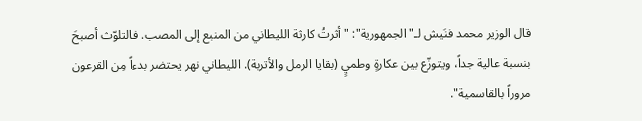قال الوزير محمد فنَيش لـ"الجمهورية": "أثرتُ كارثة الليطاني من المنبع إلى المصب. فالتلوّث أصبحَ بنسبة عالية جداً، ويتوزّع بين عكارةٍ وطميٍ (بقايا الرمل والأتربة). الليطاني نهر يحتضر بدءاً مِن القرعون مروراً بالقاسمية".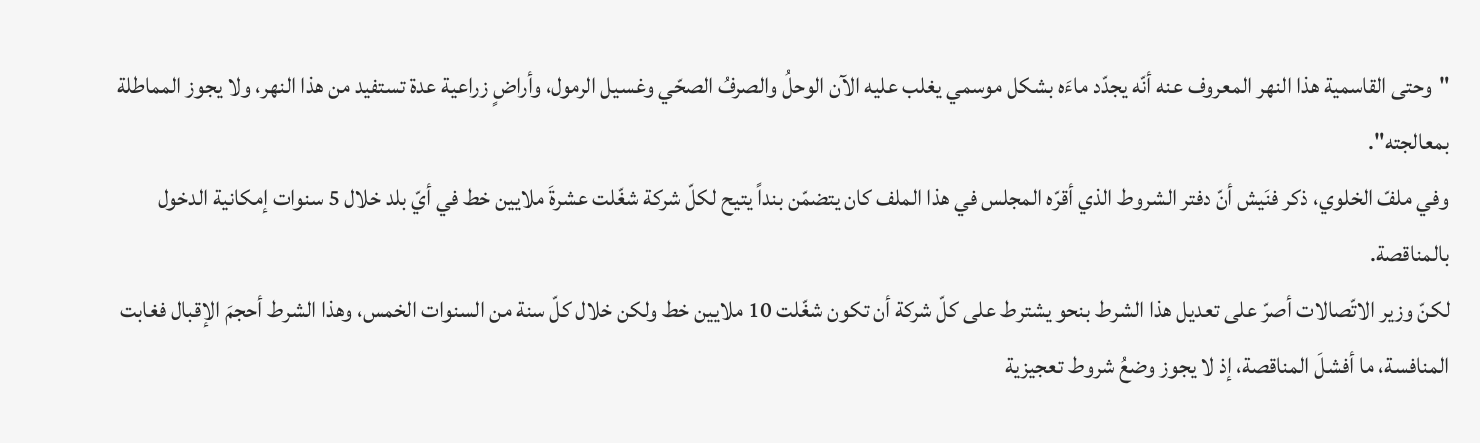"وحتى القاسمية هذا النهر المعروف عنه أنّه يجدّد ماءَه بشكل موسمي يغلب عليه الآن الوحلُ والصرفُ الصحّي وغسيل الرمول، وأراضٍ زراعية عدة تستفيد من هذا النهر، ولا يجوز المماطلة بمعالجته".
وفي ملفّ الخلوي، ذكر فنَيش أنّ دفتر الشروط الذي أقرّه المجلس في هذا الملف كان يتضمّن بنداً يتيح لكلّ شركة شغّلت عشرةَ ملايين خط في أيّ بلد خلال 5 سنوات إمكانية الدخول بالمناقصة.
لكنّ وزير الاتّصالات أصرّ على تعديل هذا الشرط بنحو يشترط على كلّ شركة أن تكون شغّلت 10 ملايين خط ولكن خلال كلّ سنة من السنوات الخمس، وهذا الشرط أحجمَ الإقبال فغابت المنافسة، ما أفشلَ المناقصة، إذ لا يجوز وضعُ شروط تعجيزية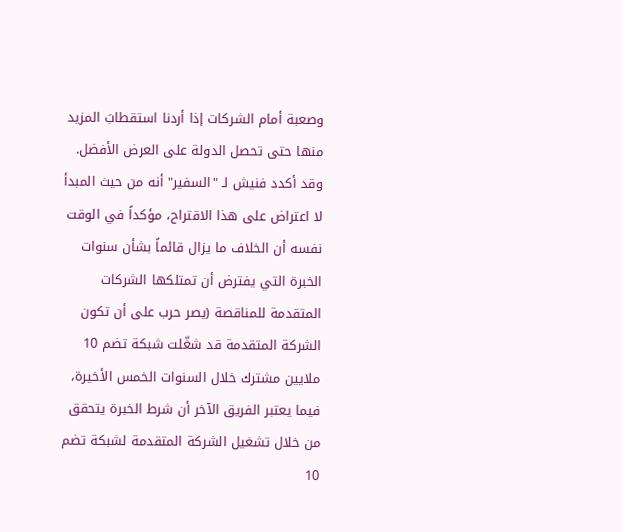وصعبة أمام الشركات إذا أردنا استقطابَ المزيد منها حتى تحصل الدولة على العرض الأفضل.
وقد أكدد فنيش لـ "السفير" أنه من حيث المبدأ لا اعتراض على هذا الاقتراح، مؤكداً في الوقت نفسه أن الخلاف ما يزال قائماً بشأن سنوات الخبرة التي يفترض أن تمتلكها الشركات المتقدمة للمناقصة (يصر حرب على أن تكون الشركة المتقدمة قد شغّلت شبكة تضم 10 ملايين مشترك خلال السنوات الخمس الأخيرة، فيما يعتبر الفريق الآخر أن شرط الخبرة يتحقق من خلال تشغيل الشركة المتقدمة لشبكة تضم 10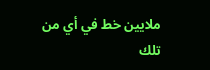ملايين خط في أي من تلك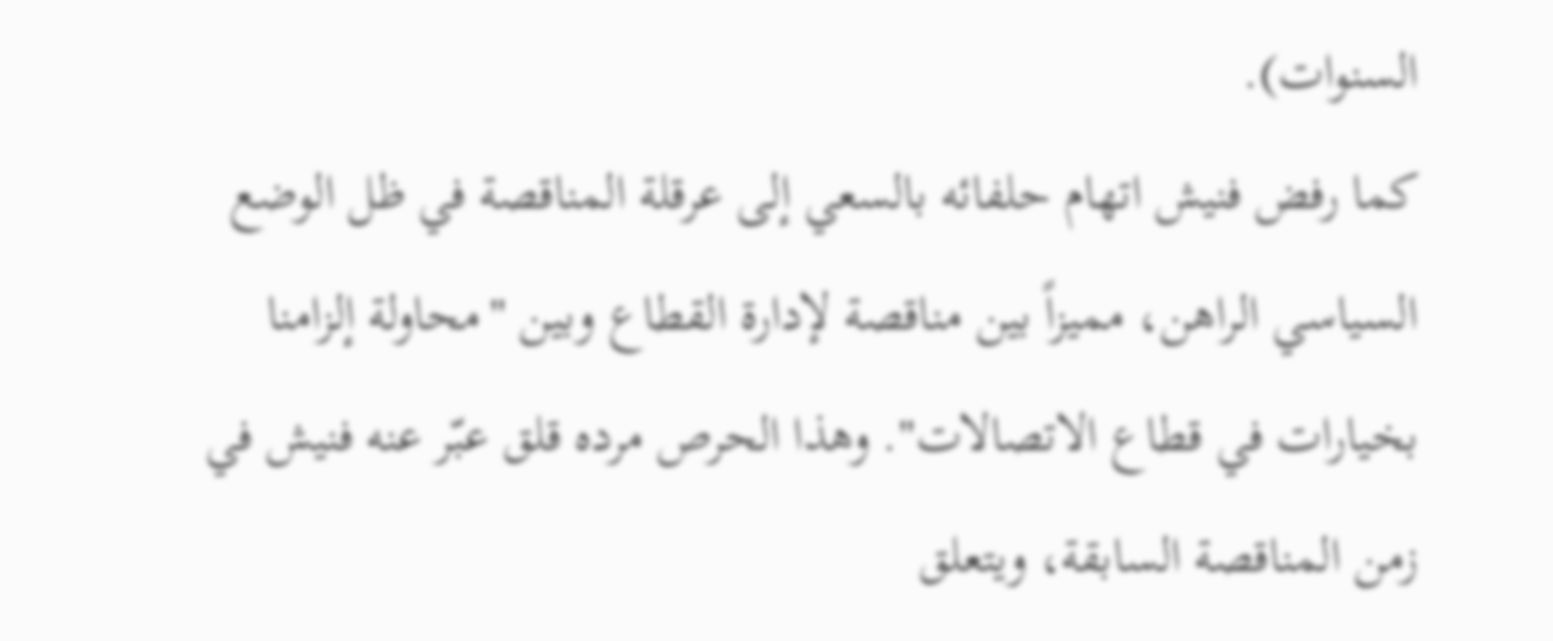السنوات).
كما رفض فنيش اتهام حلفائه بالسعي إلى عرقلة المناقصة في ظل الوضع السياسي الراهن، مميزاً بين مناقصة لإدارة القطاع وبين "محاولة إلزامنا بخيارات في قطاع الاتصالات". وهذا الحرص مرده قلق عبّر عنه فنيش في زمن المناقصة السابقة، ويتعلق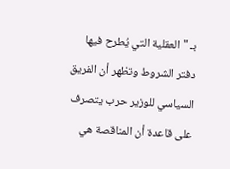بـ "العقلية التي يُطرح فيها دفتر الشروط وتظهر أن الفريق السياسي للوزير حرب يتصرف على قاعدة أن المناقصة هي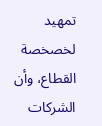تمهيد لخصخصة القطاع، وأن الشركات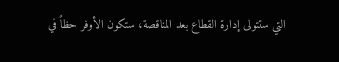التي ستتولى إدارة القطاع بعد المناقصة، ستكون الأوفر حظاً في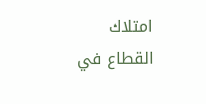امتلاك القطاع في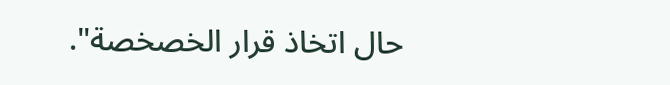حال اتخاذ قرار الخصخصة".